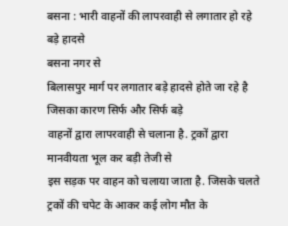बसना : भारी वाहनों की लापरवाही से लगातार हो रहे बड़े हादसे
बसना नगर से
बिलासपुर मार्ग पर लगातार बड़े हादसे होते जा रहे है जिसका कारण सिर्फ और सिर्फ बड़े
वाहनों द्वारा लापरवाही से चलाना है. ट्रकों द्वारा मानवीयता भूल कर बड़ी तेजी से
इस सड़क पर वाहन को चलाया जाता है. जिसके चलते ट्रकों की चपेट के आकर कई लोग मौत के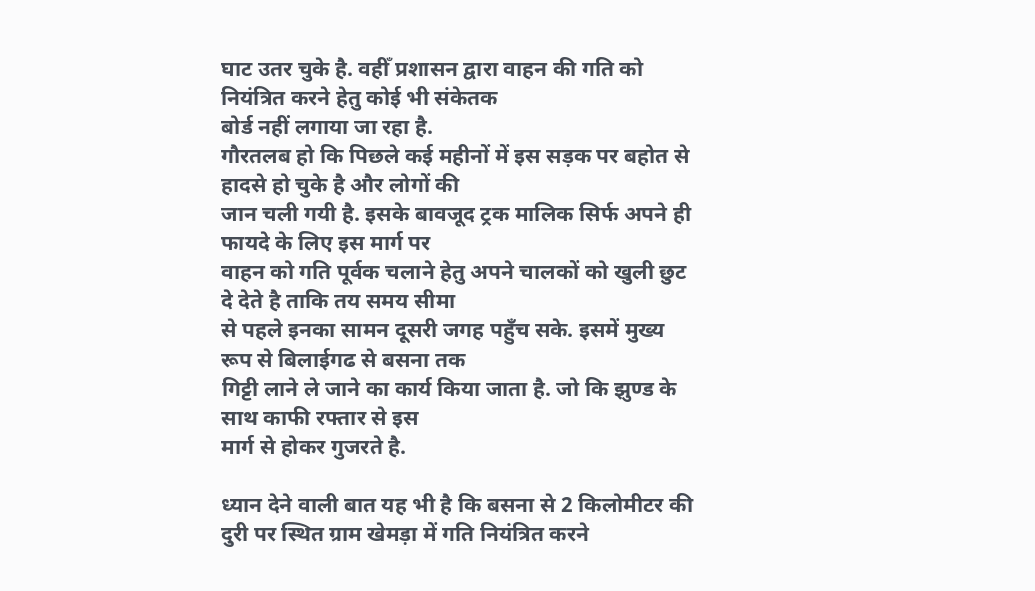घाट उतर चुके है. वहीँ प्रशासन द्वारा वाहन की गति को नियंत्रित करने हेतु कोई भी संकेतक
बोर्ड नहीं लगाया जा रहा है.
गौरतलब हो कि पिछले कई महीनों में इस सड़क पर बहोत से हादसे हो चुके है और लोगों की
जान चली गयी है. इसके बावजूद ट्रक मालिक सिर्फ अपने ही फायदे के लिए इस मार्ग पर
वाहन को गति पूर्वक चलाने हेतु अपने चालकों को खुली छुट दे देते है ताकि तय समय सीमा
से पहले इनका सामन दूसरी जगह पहुँच सके. इसमें मुख्य रूप से बिलाईगढ से बसना तक
गिट्टी लाने ले जाने का कार्य किया जाता है. जो कि झुण्ड के साथ काफी रफ्तार से इस
मार्ग से होकर गुजरते है.

ध्यान देने वाली बात यह भी है कि बसना से 2 किलोमीटर की दुरी पर स्थित ग्राम खेमड़ा में गति नियंत्रित करने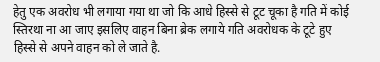हेतु एक अवरोध भी लगाया गया था जो कि आधे हिस्से से टूट चूका है गति में कोई स्तिरथा ना आ जाए इसलिए वाहन बिना ब्रेक लगाये गति अवरोधक के टूटे हुए हिस्से से अपने वाहन को ले जाते है.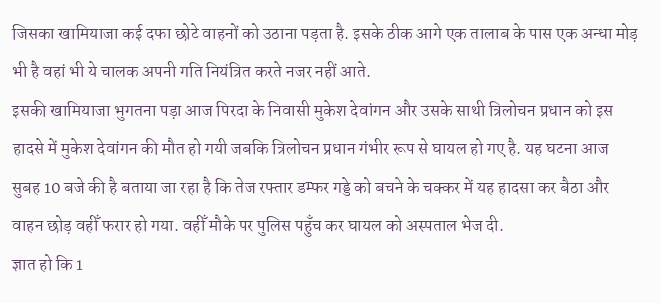जिसका खामियाजा कई दफा छोटे वाहनों को उठाना पड़ता है. इसके ठीक आगे एक तालाब के पास एक अन्धा मोड़ भी है वहां भी ये चालक अपनी गति नियंत्रित करते नजर नहीं आते.
इसकी खामियाजा भुगतना पड़ा आज पिरदा के निवासी मुकेश देवांगन और उसके साथी त्रिलोचन प्रधान को इस हादसे में मुकेश देवांगन की मौत हो गयी जबकि त्रिलोचन प्रधान गंभीर रूप से घायल हो गए है. यह घटना आज सुबह 10 बजे की है बताया जा रहा है कि तेज रफ्तार डम्फर गड्डे को बचने के चक्कर में यह हादसा कर बैठा और वाहन छोड़ वहीँ फरार हो गया. वहीँ मौके पर पुलिस पहुँच कर घायल को अस्पताल भेज दी.
ज्ञात हो कि 1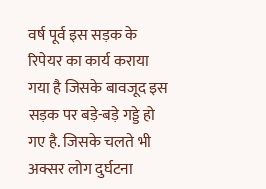वर्ष पूर्व इस सड़क के रिपेयर का कार्य कराया गया है जिसके बावजूद इस सड़क पर बड़े-बड़े गड्डे हो गए है. जिसके चलते भी अक्सर लोग दुर्घटना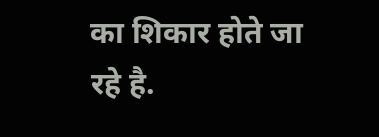का शिकार होते जा रहे है.